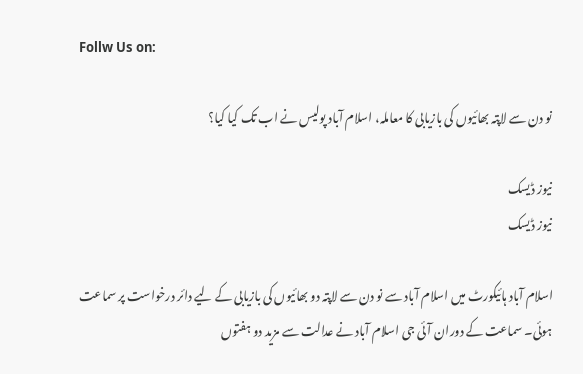Follw Us on:

نو دن سے لاپتہ بھائیوں کی بازیابی کا معاملہ، اسلام آباد پولیس نے اب تک کیا کیا؟

نیوز ڈیسک
نیوز ڈیسک

اسلام آباد ہائیکورٹ میں اسلام آباد سے نو دن سے لاپتہ دو بھائیوں کی بازیابی کے لیے دائر درخواست پر سماعت ہوئی۔ سماعت کے دوران آئی جی اسلام آباد نے عدالت سے مزید دو ہفتوں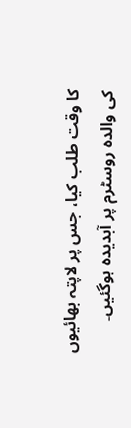کا وقت طلب کیا، جس پر لاپتہ بھائیوں کی والدہ روسٹرم پر آبدیدہ ہوگئیں۔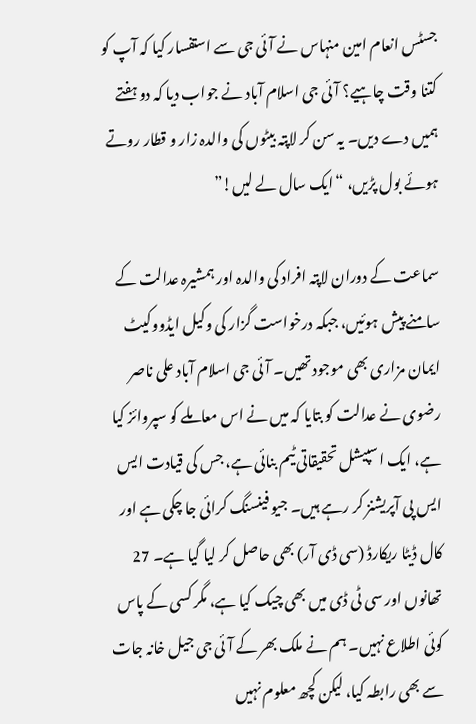جسٹس انعام امین منہاس نے آئی جی سے استفسار کیا کہ آپ کو کتنا وقت چاہیے؟ آئی جی اسلام آباد نے جواب دیا کہ دو ہفتے ہمیں دے دیں۔ یہ سن کر لاپتہ بیٹوں کی والدہ زار و قطار روتے ہوئے بول پڑیں، “ایک سال لے لیں!”

سماعت کے دوران لاپتہ افراد کی والدہ اور ہمشیرہ عدالت کے سامنے پیش ہوئیں، جبکہ درخواست گزار کی وکیل ایڈووکیٹ ایمان مزاری بھی موجود تھیں۔ آئی جی اسلام آباد علی ناصر رضوی نے عدالت کو بتایا کہ میں نے اس معاملے کو سپروائز کیا ہے، ایک اسپیشل تحقیقاتی ٹیم بنائی ہے، جس کی قیادت ایس ایس پی آپریشنز کر رہے ہیں۔ جیو فینسنگ کرائی جا چکی ہے اور کال ڈیٹا ریکارڈ (سی ڈی آر) بھی حاصل کر لیا گیا ہے۔ 27 تھانوں اور سی ٹی ڈی میں بھی چیک کیا ہے، مگر کسی کے پاس کوئی اطلاع نہیں۔ ہم نے ملک بھر کے آئی جی جیل خانہ جات سے بھی رابطہ کیا، لیکن کچھ معلوم نہیں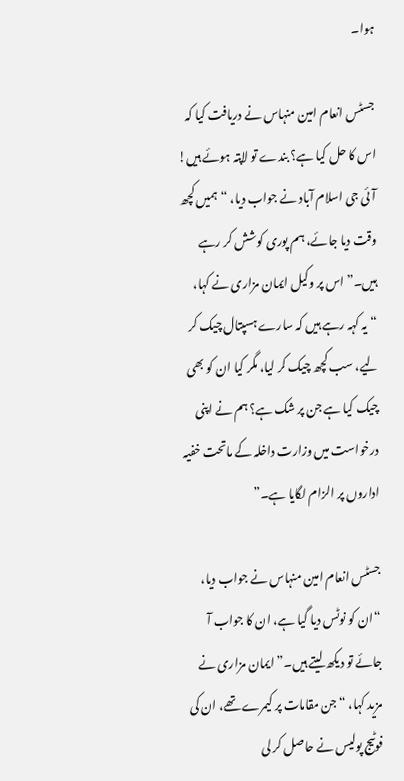ہوا۔

جسٹس انعام امین منہاس نے دریافت کیا کہ اس کا حل کیا ہے؟ بندے تو لاپتہ ہوئے ہیں! آئی جی اسلام آباد نے جواب دیا، “ہمیں کچھ وقت دیا جائے، ہم پوری کوشش کر رہے ہیں۔” اس پر وکیل ایمان مزاری نے کہا، “یہ کہہ رہے ہیں کہ سارے ہسپتال چیک کر لیے، سب کچھ چیک کر لیا، مگر کیا ان کو بھی چیک کیا ہے جن پر شک ہے؟ ہم نے اپنی درخواست میں وزارت داخلہ کے ماتحت خفیہ اداروں پر الزام لگایا ہے۔”

جسٹس انعام امین منہاس نے جواب دیا، “ان کو نوٹس دیا گیا ہے، ان کا جواب آ جائے تو دیکھ لیتے ہیں۔” ایمان مزاری نے مزید کہا، “جن مقامات پر کیمرے تھے، ان کی فوٹیج پولیس نے حاصل کر لی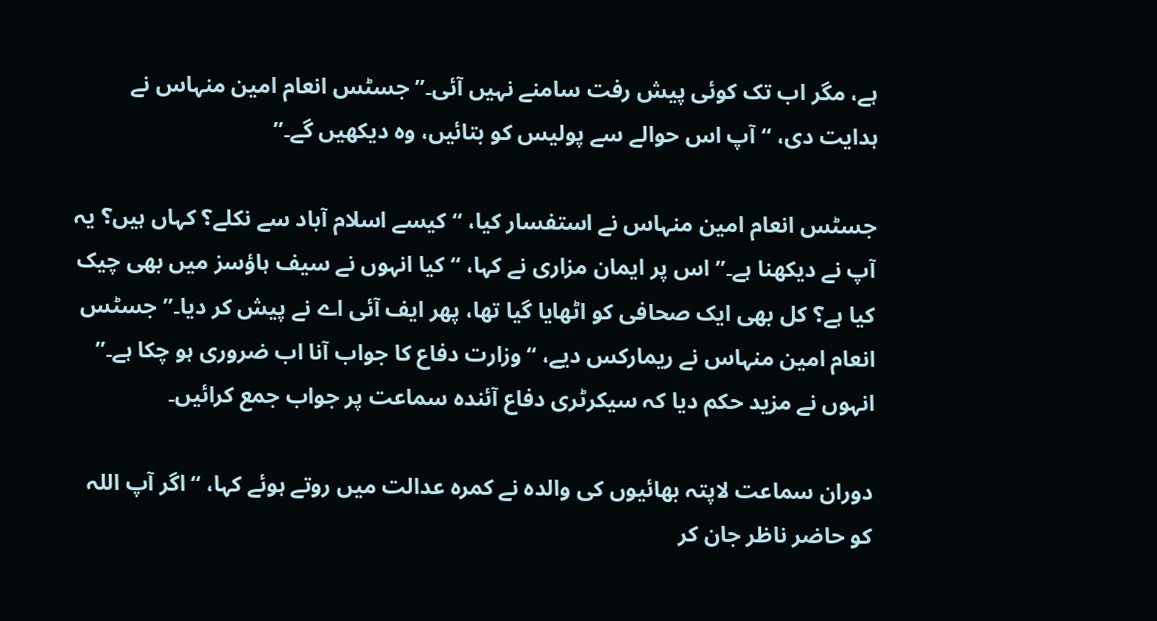ہے، مگر اب تک کوئی پیش رفت سامنے نہیں آئی۔” جسٹس انعام امین منہاس نے ہدایت دی، “آپ اس حوالے سے پولیس کو بتائیں، وہ دیکھیں گے۔”

جسٹس انعام امین منہاس نے استفسار کیا، “کیسے اسلام آباد سے نکلے؟ کہاں ہیں؟ یہ آپ نے دیکھنا ہے۔” اس پر ایمان مزاری نے کہا، “کیا انہوں نے سیف ہاؤسز میں بھی چیک کیا ہے؟ کل بھی ایک صحافی کو اٹھایا گیا تھا، پھر ایف آئی اے نے پیش کر دیا۔” جسٹس انعام امین منہاس نے ریمارکس دیے، “وزارت دفاع کا جواب آنا اب ضروری ہو چکا ہے۔” انہوں نے مزید حکم دیا کہ سیکرٹری دفاع آئندہ سماعت پر جواب جمع کرائیں۔

دوران سماعت لاپتہ بھائیوں کی والدہ نے کمرہ عدالت میں روتے ہوئے کہا، “اگر آپ اللہ کو حاضر ناظر جان کر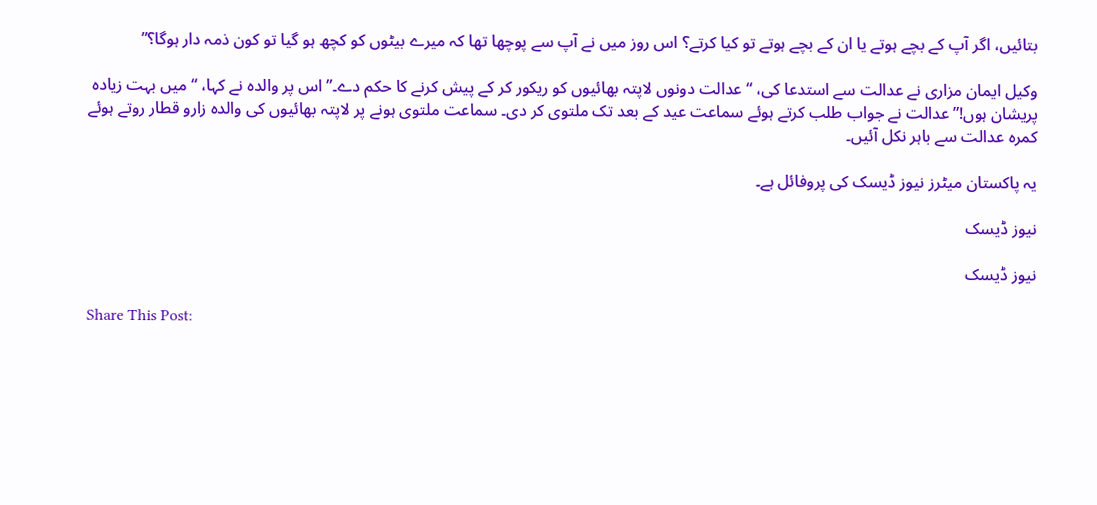بتائیں، اگر آپ کے بچے ہوتے یا ان کے بچے ہوتے تو کیا کرتے؟ اس روز میں نے آپ سے پوچھا تھا کہ میرے بیٹوں کو کچھ ہو گیا تو کون ذمہ دار ہوگا؟”

وکیل ایمان مزاری نے عدالت سے استدعا کی، “عدالت دونوں لاپتہ بھائیوں کو ریکور کر کے پیش کرنے کا حکم دے۔” اس پر والدہ نے کہا، “میں بہت زیادہ پریشان ہوں!” عدالت نے جواب طلب کرتے ہوئے سماعت عید کے بعد تک ملتوی کر دی۔ سماعت ملتوی ہونے پر لاپتہ بھائیوں کی والدہ زارو قطار روتے ہوئے کمرہ عدالت سے باہر نکل آئیں۔

یہ پاکستان میٹرز نیوز ڈیسک کی پروفائل ہے۔

نیوز ڈیسک

نیوز ڈیسک

Share This Post: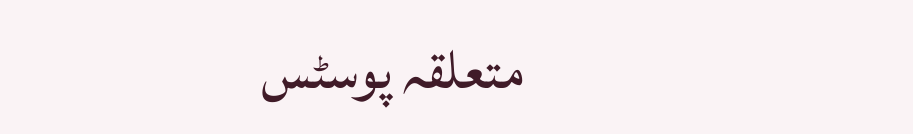متعلقہ پوسٹس